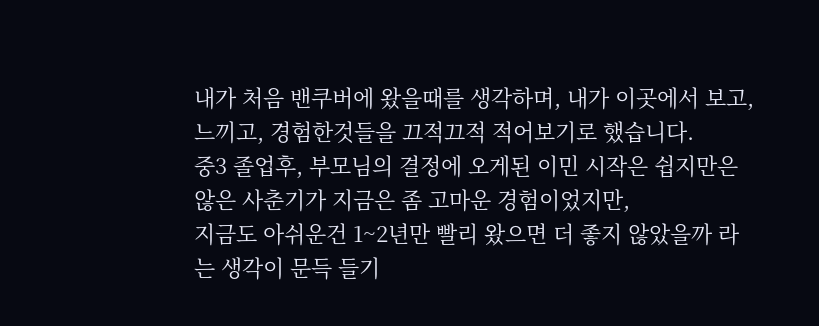내가 처음 밴쿠버에 왔을때를 생각하며, 내가 이곳에서 보고, 느끼고, 경험한것들을 끄적끄적 적어보기로 했습니다.
중3 졸업후, 부모님의 결정에 오게된 이민 시작은 쉽지만은 않은 사춘기가 지금은 좀 고마운 경험이었지만,
지금도 아쉬운건 1~2년만 빨리 왔으면 더 좋지 않았을까 라는 생각이 문득 들기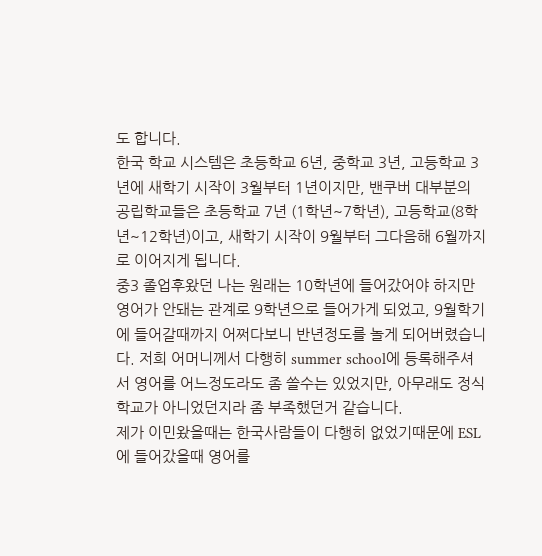도 합니다.
한국 학교 시스템은 초등학교 6년, 중학교 3년, 고등학교 3년에 새학기 시작이 3월부터 1년이지만, 밴쿠버 대부분의 공립학교들은 초등학교 7년 (1학년~7학년), 고등학교(8학년~12학년)이고, 새학기 시작이 9월부터 그다음해 6월까지로 이어지게 됩니다.
중3 졸업후왔던 나는 원래는 10학년에 들어갔어야 하지만 영어가 안돼는 관계로 9학년으로 들어가게 되었고, 9월학기에 들어갈때까지 어쩌다보니 반년정도를 놀게 되어버렸습니다. 저희 어머니께서 다행히 summer school에 등록해주셔서 영어를 어느정도라도 좀 쓸수는 있었지만, 아무래도 정식학교가 아니었던지라 좀 부족했던거 같습니다.
제가 이민왔을때는 한국사람들이 다행히 없었기때문에 ESL에 들어갔을때 영어를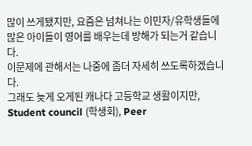많이 쓰게됐지만, 요즘은 넘쳐나는 이민자/유학생들에 많은 아이들이 영어를 배우는데 방해가 되는거 같습니다.
이문제에 관해서는 나중에 좀더 자세히 쓰도록하겠습니다.
그래도 늦게 오게된 캐나다 고등학교 생활이지만, Student council (학생회), Peer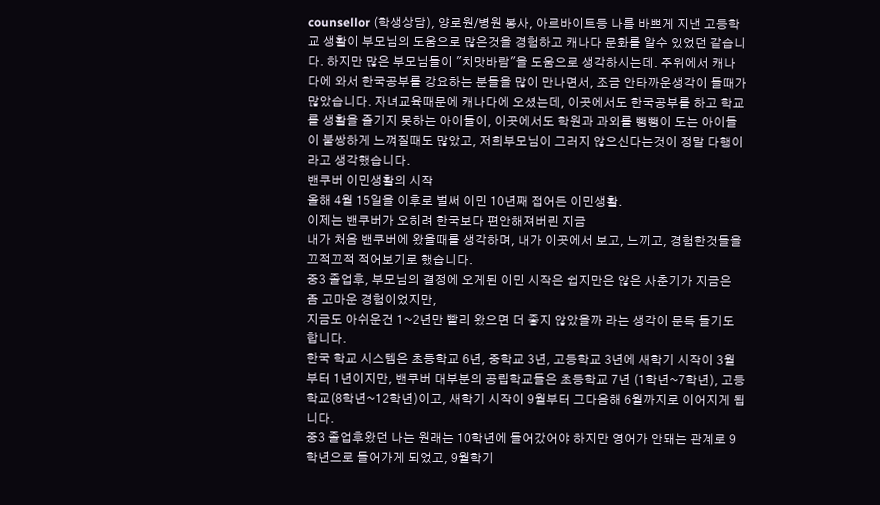counsellor (학생상담), 양로원/병원 봉사, 아르바이트등 나름 바쁘게 지낸 고등학교 생활이 부모님의 도움으로 많은것을 경험하고 캐나다 문화를 알수 있었던 같습니다. 하지만 많은 부모님들이 "치맛바람"을 도움으로 생각하시는데. 주위에서 캐나다에 와서 한국공부를 강요하는 분들을 많이 만나면서, 조금 안타까운생각이 들때가 많았습니다. 자녀교육때문에 캐나다에 오셨는데, 이곳에서도 한국공부를 하고 학교를 생활을 즐기지 못하는 아이들이, 이곳에서도 학원과 과외를 뺑뺑이 도는 아이들이 불쌍하게 느껴질때도 많았고, 저희부모님이 그러지 않으신다는것이 정말 다행이라고 생각했습니다.
밴쿠버 이민생활의 시작
올해 4월 15일을 이후로 벌써 이민 10년째 접어든 이민생활.
이제는 밴쿠버가 오히려 한국보다 편안해져버린 지금
내가 처음 밴쿠버에 왔을때를 생각하며, 내가 이곳에서 보고, 느끼고, 경험한것들을 끄적끄적 적어보기로 했습니다.
중3 졸업후, 부모님의 결정에 오게된 이민 시작은 쉽지만은 않은 사춘기가 지금은 좀 고마운 경험이었지만,
지금도 아쉬운건 1~2년만 빨리 왔으면 더 좋지 않았을까 라는 생각이 문득 들기도 합니다.
한국 학교 시스템은 초등학교 6년, 중학교 3년, 고등학교 3년에 새학기 시작이 3월부터 1년이지만, 밴쿠버 대부분의 공립학교들은 초등학교 7년 (1학년~7학년), 고등학교(8학년~12학년)이고, 새학기 시작이 9월부터 그다음해 6월까지로 이어지게 됩니다.
중3 졸업후왔던 나는 원래는 10학년에 들어갔어야 하지만 영어가 안돼는 관계로 9학년으로 들어가게 되었고, 9월학기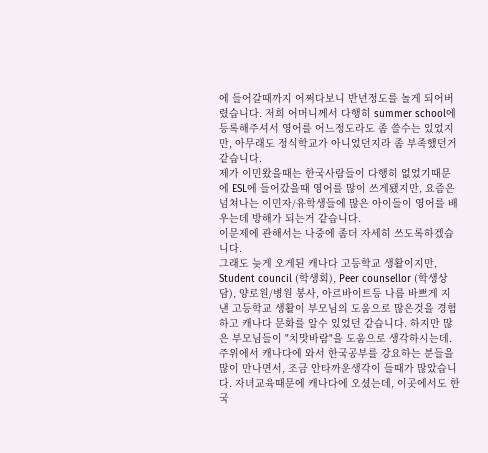에 들어갈때까지 어쩌다보니 반년정도를 놀게 되어버렸습니다. 저희 어머니께서 다행히 summer school에 등록해주셔서 영어를 어느정도라도 좀 쓸수는 있었지만, 아무래도 정식학교가 아니었던지라 좀 부족했던거 같습니다.
제가 이민왔을때는 한국사람들이 다행히 없었기때문에 ESL에 들어갔을때 영어를 많이 쓰게됐지만, 요즘은 넘쳐나는 이민자/유학생들에 많은 아이들이 영어를 배우는데 방해가 되는거 같습니다.
이문제에 관해서는 나중에 좀더 자세히 쓰도록하겠습니다.
그래도 늦게 오게된 캐나다 고등학교 생활이지만, Student council (학생회), Peer counsellor (학생상담), 양로원/병원 봉사, 아르바이트등 나름 바쁘게 지낸 고등학교 생활이 부모님의 도움으로 많은것을 경험하고 캐나다 문화를 알수 있었던 같습니다. 하지만 많은 부모님들이 "치맛바람"을 도움으로 생각하시는데. 주위에서 캐나다에 와서 한국공부를 강요하는 분들을 많이 만나면서, 조금 안타까운생각이 들때가 많았습니다. 자녀교육때문에 캐나다에 오셨는데, 이곳에서도 한국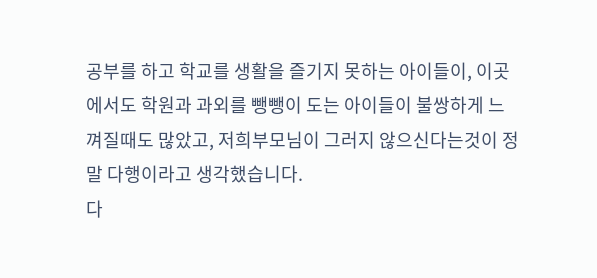공부를 하고 학교를 생활을 즐기지 못하는 아이들이, 이곳에서도 학원과 과외를 뺑뺑이 도는 아이들이 불쌍하게 느껴질때도 많았고, 저희부모님이 그러지 않으신다는것이 정말 다행이라고 생각했습니다.
다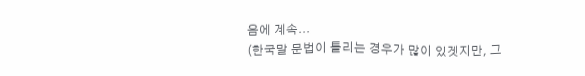음에 계속...
(한국말 문법이 틀리는 경우가 많이 있겟지만, 그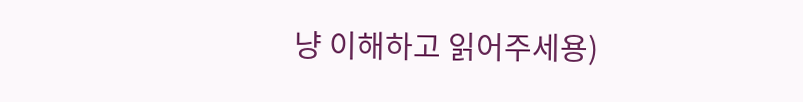냥 이해하고 읽어주세용)